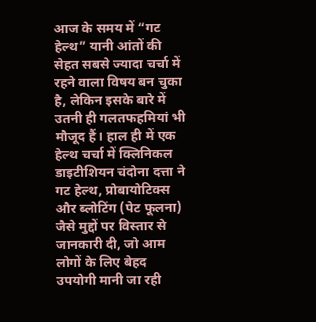आज के समय में “गट हेल्थ” यानी आंतों की सेहत सबसे ज्यादा चर्चा में रहने वाला विषय बन चुका है, लेकिन इसके बारे में उतनी ही गलतफहमियां भी मौजूद हैं। हाल ही में एक हेल्थ चर्चा में क्लिनिकल डाइटीशियन चंदोना दत्ता ने गट हेल्थ, प्रोबायोटिक्स और ब्लोटिंग (पेट फूलना) जैसे मुद्दों पर विस्तार से जानकारी दी, जो आम लोगों के लिए बेहद उपयोगी मानी जा रही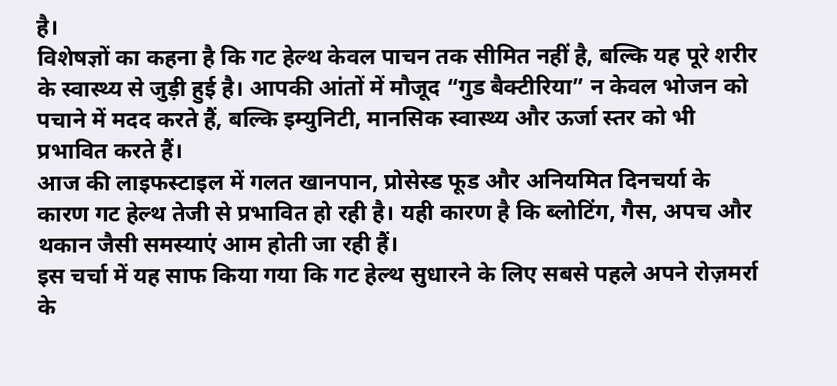है।
विशेषज्ञों का कहना है कि गट हेल्थ केवल पाचन तक सीमित नहीं है, बल्कि यह पूरे शरीर के स्वास्थ्य से जुड़ी हुई है। आपकी आंतों में मौजूद “गुड बैक्टीरिया” न केवल भोजन को पचाने में मदद करते हैं, बल्कि इम्युनिटी, मानसिक स्वास्थ्य और ऊर्जा स्तर को भी प्रभावित करते हैं।
आज की लाइफस्टाइल में गलत खानपान, प्रोसेस्ड फूड और अनियमित दिनचर्या के कारण गट हेल्थ तेजी से प्रभावित हो रही है। यही कारण है कि ब्लोटिंग, गैस, अपच और थकान जैसी समस्याएं आम होती जा रही हैं।
इस चर्चा में यह साफ किया गया कि गट हेल्थ सुधारने के लिए सबसे पहले अपने रोज़मर्रा के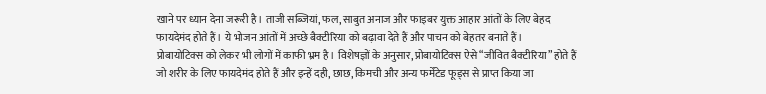खाने पर ध्यान देना जरूरी है। ताजी सब्जियां, फल, साबुत अनाज और फाइबर युक्त आहार आंतों के लिए बेहद फायदेमंद होते हैं। ये भोजन आंतों में अच्छे बैक्टीरिया को बढ़ावा देते हैं और पाचन को बेहतर बनाते हैं।
प्रोबायोटिक्स को लेकर भी लोगों में काफी भ्रम है। विशेषज्ञों के अनुसार, प्रोबायोटिक्स ऐसे “जीवित बैक्टीरिया” होते हैं जो शरीर के लिए फायदेमंद होते हैं और इन्हें दही, छाछ, किमची और अन्य फर्मेंटेड फूड्स से प्राप्त किया जा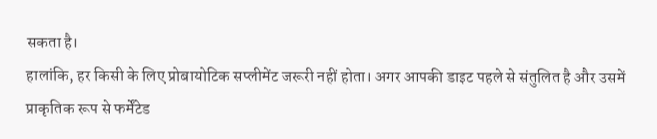सकता है।
हालांकि, हर किसी के लिए प्रोबायोटिक सप्लीमेंट जरूरी नहीं होता। अगर आपकी डाइट पहले से संतुलित है और उसमें प्राकृतिक रूप से फर्मेंटेड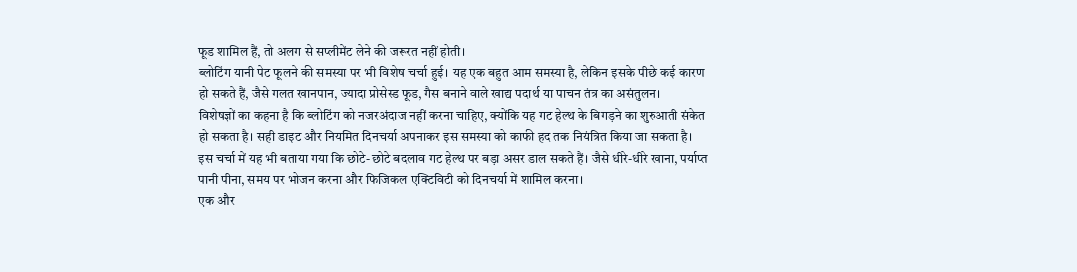फूड शामिल हैं, तो अलग से सप्लीमेंट लेने की जरूरत नहीं होती।
ब्लोटिंग यानी पेट फूलने की समस्या पर भी विशेष चर्चा हुई। यह एक बहुत आम समस्या है, लेकिन इसके पीछे कई कारण हो सकते हैं, जैसे गलत खानपान, ज्यादा प्रोसेस्ड फूड, गैस बनाने वाले खाद्य पदार्थ या पाचन तंत्र का असंतुलन।
विशेषज्ञों का कहना है कि ब्लोटिंग को नजरअंदाज नहीं करना चाहिए, क्योंकि यह गट हेल्थ के बिगड़ने का शुरुआती संकेत हो सकता है। सही डाइट और नियमित दिनचर्या अपनाकर इस समस्या को काफी हद तक नियंत्रित किया जा सकता है।
इस चर्चा में यह भी बताया गया कि छोटे-छोटे बदलाव गट हेल्थ पर बड़ा असर डाल सकते हैं। जैसे धीरे-धीरे खाना, पर्याप्त पानी पीना, समय पर भोजन करना और फिजिकल एक्टिविटी को दिनचर्या में शामिल करना।
एक और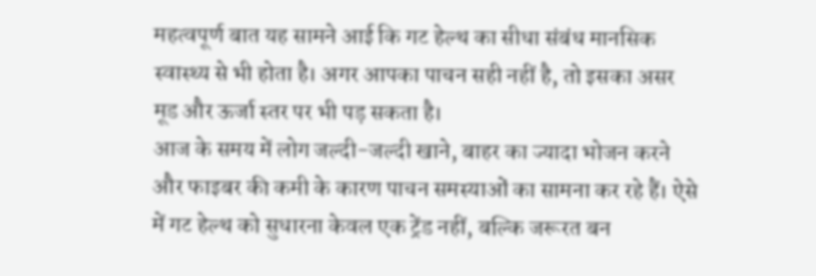महत्वपूर्ण बात यह सामने आई कि गट हेल्थ का सीधा संबंध मानसिक स्वास्थ्य से भी होता है। अगर आपका पाचन सही नहीं है, तो इसका असर मूड और ऊर्जा स्तर पर भी पड़ सकता है।
आज के समय में लोग जल्दी-जल्दी खाने, बाहर का ज्यादा भोजन करने और फाइबर की कमी के कारण पाचन समस्याओं का सामना कर रहे हैं। ऐसे में गट हेल्थ को सुधारना केवल एक ट्रेंड नहीं, बल्कि जरूरत बन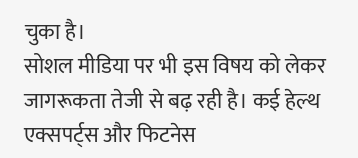चुका है।
सोशल मीडिया पर भी इस विषय को लेकर जागरूकता तेजी से बढ़ रही है। कई हेल्थ एक्सपर्ट्स और फिटनेस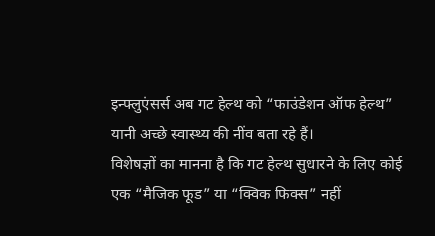इन्फ्लुएंसर्स अब गट हेल्थ को “फाउंडेशन ऑफ हेल्थ” यानी अच्छे स्वास्थ्य की नींव बता रहे हैं।
विशेषज्ञों का मानना है कि गट हेल्थ सुधारने के लिए कोई एक “मैजिक फूड” या “क्विक फिक्स” नहीं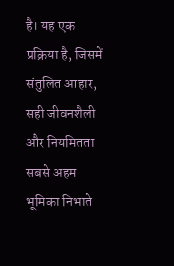है। यह एक प्रक्रिया है, जिसमें संतुलित आहार, सही जीवनशैली और नियमितता सबसे अहम भूमिका निभाते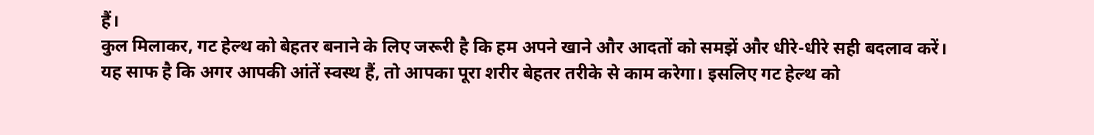हैं।
कुल मिलाकर, गट हेल्थ को बेहतर बनाने के लिए जरूरी है कि हम अपने खाने और आदतों को समझें और धीरे-धीरे सही बदलाव करें।
यह साफ है कि अगर आपकी आंतें स्वस्थ हैं, तो आपका पूरा शरीर बेहतर तरीके से काम करेगा। इसलिए गट हेल्थ को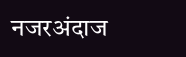नजरअंदाज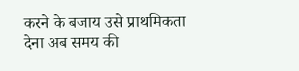करने के बजाय उसे प्राथमिकता देना अब समय की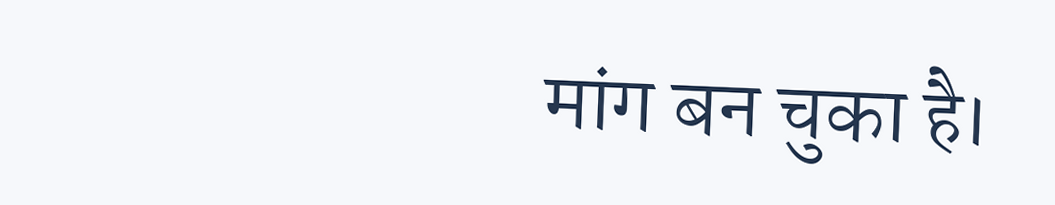मांग बन चुका है।